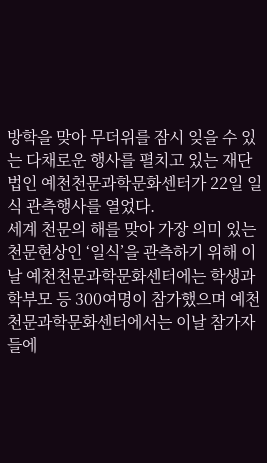방학을 맞아 무더위를 잠시 잊을 수 있는 다채로운 행사를 펼치고 있는 재단법인 예천천문과학문화센터가 22일 일식 관측행사를 열었다.
세계 천문의 해를 맞아 가장 의미 있는 천문현상인 ‘일식’을 관측하기 위해 이날 예천천문과학문화센터에는 학생과 학부모 등 300여명이 참가했으며 예천천문과학문화센터에서는 이날 참가자들에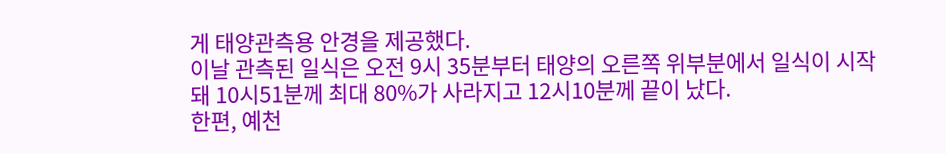게 태양관측용 안경을 제공했다.
이날 관측된 일식은 오전 9시 35분부터 태양의 오른쪽 위부분에서 일식이 시작돼 10시51분께 최대 80%가 사라지고 12시10분께 끝이 났다.
한편, 예천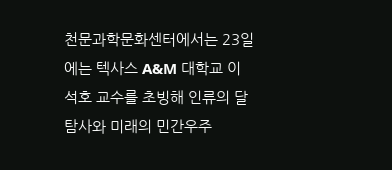천문과학문화센터에서는 23일에는 텍사스 A&M 대학교 이석호 교수를 초빙해 인류의 달 탐사와 미래의 민간우주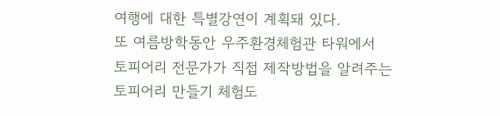여행에 대한 특별강연이 계획돼 있다.
또 여름방학동안 우주환경체험관 타워에서 토피어리 전문가가 직접 제작방법을 알려주는 토피어리 만들기 체험도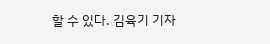할 수 있다. 김육기 기자